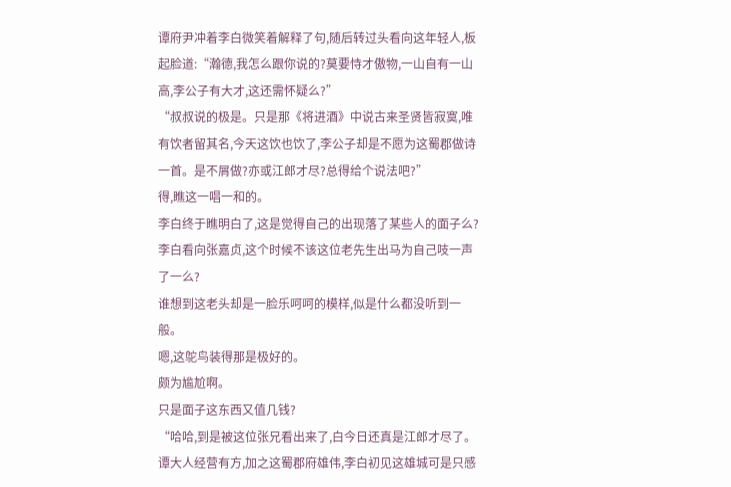谭府尹冲着李白微笑着解释了句,随后转过头看向这年轻人,板起脸道:“瀚德,我怎么跟你说的?莫要恃才傲物,一山自有一山高,李公子有大才,这还需怀疑么?”
“叔叔说的极是。只是那《将进酒》中说古来圣贤皆寂寞,唯有饮者留其名,今天这饮也饮了,李公子却是不愿为这蜀郡做诗一首。是不屑做?亦或江郎才尽?总得给个说法吧?”
得,瞧这一唱一和的。
李白终于瞧明白了,这是觉得自己的出现落了某些人的面子么?
李白看向张嘉贞,这个时候不该这位老先生出马为自己吱一声了一么?
谁想到这老头却是一脸乐呵呵的模样,似是什么都没听到一般。
嗯,这鸵鸟装得那是极好的。
颇为尴尬啊。
只是面子这东西又值几钱?
“哈哈,到是被这位张兄看出来了,白今日还真是江郎才尽了。谭大人经营有方,加之这蜀郡府雄伟,李白初见这雄城可是只感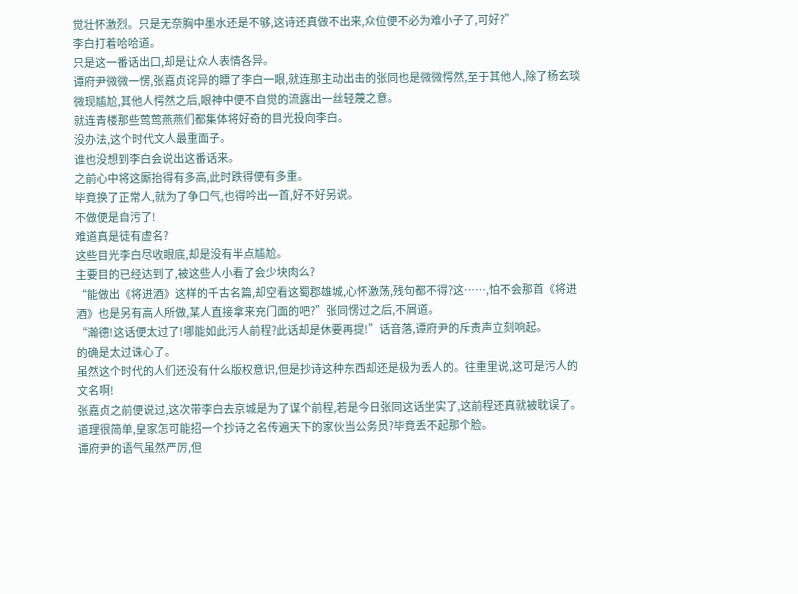觉壮怀激烈。只是无奈胸中墨水还是不够,这诗还真做不出来,众位便不必为难小子了,可好?”
李白打着哈哈道。
只是这一番话出口,却是让众人表情各异。
谭府尹微微一愣,张嘉贞诧异的瞟了李白一眼,就连那主动出击的张同也是微微愕然,至于其他人,除了杨玄琰微现尴尬,其他人愕然之后,眼神中便不自觉的流露出一丝轻蔑之意。
就连青楼那些莺莺燕燕们都集体将好奇的目光投向李白。
没办法,这个时代文人最重面子。
谁也没想到李白会说出这番话来。
之前心中将这厮抬得有多高,此时跌得便有多重。
毕竟换了正常人,就为了争口气,也得吟出一首,好不好另说。
不做便是自污了!
难道真是徒有虚名?
这些目光李白尽收眼底,却是没有半点尴尬。
主要目的已经达到了,被这些人小看了会少块肉么?
“能做出《将进酒》这样的千古名篇,却空看这蜀郡雄城,心怀激荡,残句都不得?这……,怕不会那首《将进酒》也是另有高人所做,某人直接拿来充门面的吧?”张同愣过之后,不屑道。
“瀚德!这话便太过了!哪能如此污人前程?此话却是休要再提!”话音落,谭府尹的斥责声立刻响起。
的确是太过诛心了。
虽然这个时代的人们还没有什么版权意识,但是抄诗这种东西却还是极为丢人的。往重里说,这可是污人的文名啊!
张嘉贞之前便说过,这次带李白去京城是为了谋个前程,若是今日张同这话坐实了,这前程还真就被耽误了。
道理很简单,皇家怎可能招一个抄诗之名传遍天下的家伙当公务员?毕竟丢不起那个脸。
谭府尹的语气虽然严厉,但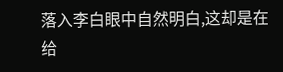落入李白眼中自然明白,这却是在给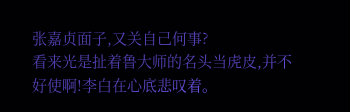张嘉贞面子,又关自己何事?
看来光是扯着鲁大师的名头当虎皮,并不好使啊!李白在心底悲叹着。